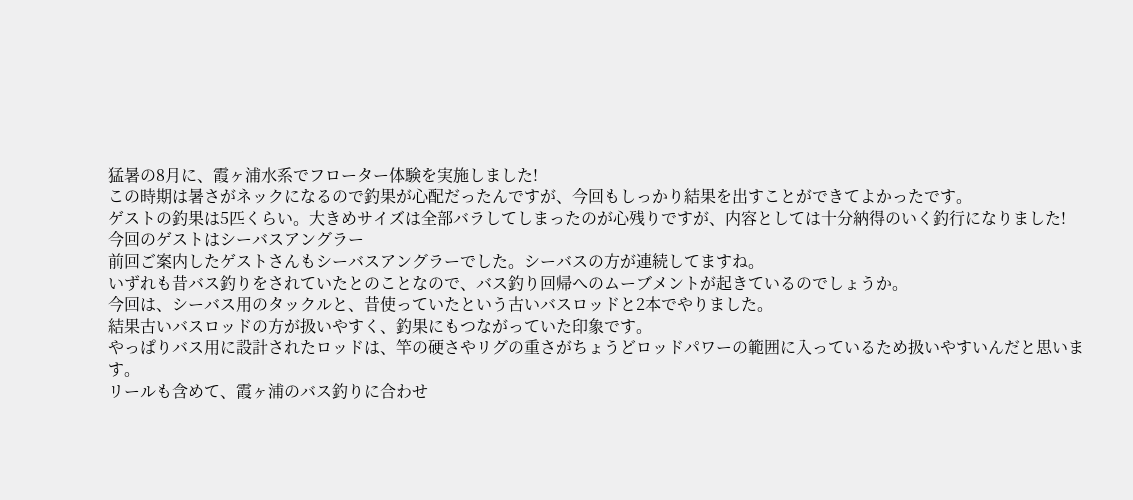猛暑の8月に、霞ヶ浦水系でフローター体験を実施しました!
この時期は暑さがネックになるので釣果が心配だったんですが、今回もしっかり結果を出すことができてよかったです。
ゲストの釣果は5匹くらい。大きめサイズは全部バラしてしまったのが心残りですが、内容としては十分納得のいく釣行になりました!
今回のゲストはシーバスアングラー
前回ご案内したゲストさんもシーバスアングラーでした。シーバスの方が連続してますね。
いずれも昔バス釣りをされていたとのことなので、バス釣り回帰へのムーブメントが起きているのでしょうか。
今回は、シーバス用のタックルと、昔使っていたという古いバスロッドと2本でやりました。
結果古いバスロッドの方が扱いやすく、釣果にもつながっていた印象です。
やっぱりバス用に設計されたロッドは、竿の硬さやリグの重さがちょうどロッドパワーの範囲に入っているため扱いやすいんだと思います。
リールも含めて、霞ヶ浦のバス釣りに合わせ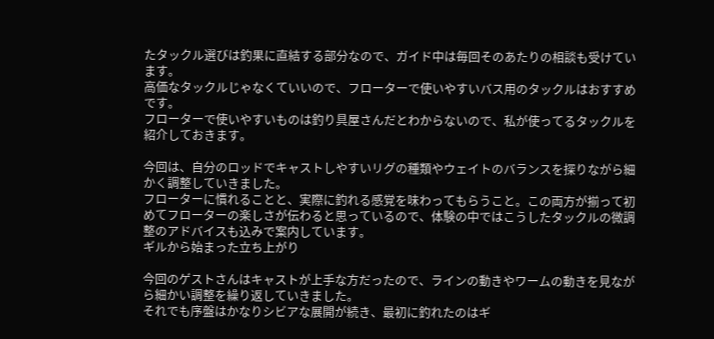たタックル選びは釣果に直結する部分なので、ガイド中は毎回そのあたりの相談も受けています。
高価なタックルじゃなくていいので、フローターで使いやすいバス用のタックルはおすすめです。
フローターで使いやすいものは釣り具屋さんだとわからないので、私が使ってるタックルを紹介しておきます。

今回は、自分のロッドでキャストしやすいリグの種類やウェイトのバランスを探りながら細かく調整していきました。
フローターに慣れることと、実際に釣れる感覚を味わってもらうこと。この両方が揃って初めてフローターの楽しさが伝わると思っているので、体験の中ではこうしたタックルの微調整のアドバイスも込みで案内しています。
ギルから始まった立ち上がり

今回のゲストさんはキャストが上手な方だったので、ラインの動きやワームの動きを見ながら細かい調整を繰り返していきました。
それでも序盤はかなりシビアな展開が続き、最初に釣れたのはギ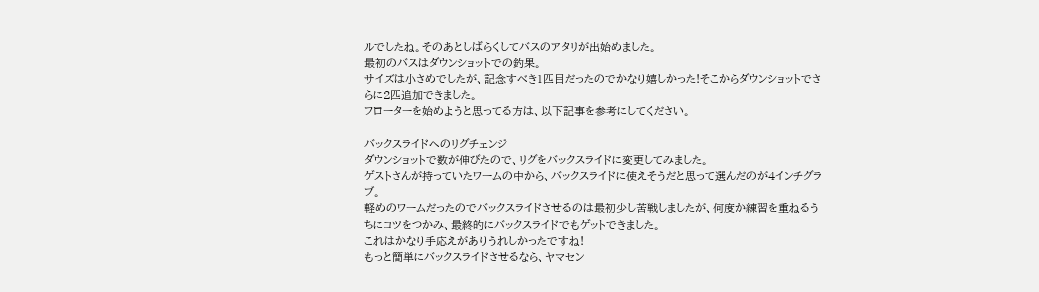ルでしたね。そのあとしばらくしてバスのアタリが出始めました。
最初のバスはダウンショットでの釣果。
サイズは小さめでしたが、記念すべき1匹目だったのでかなり嬉しかった!そこからダウンショットでさらに2匹追加できました。
フローターを始めようと思ってる方は、以下記事を参考にしてください。

バックスライドへのリグチェンジ
ダウンショットで数が伸びたので、リグをバックスライドに変更してみました。
ゲストさんが持っていたワームの中から、バックスライドに使えそうだと思って選んだのが4インチグラブ。
軽めのワームだったのでバックスライドさせるのは最初少し苦戦しましたが、何度か練習を重ねるうちにコツをつかみ、最終的にバックスライドでもゲットできました。
これはかなり手応えがありうれしかったですね!
もっと簡単にバックスライドさせるなら、ヤマセン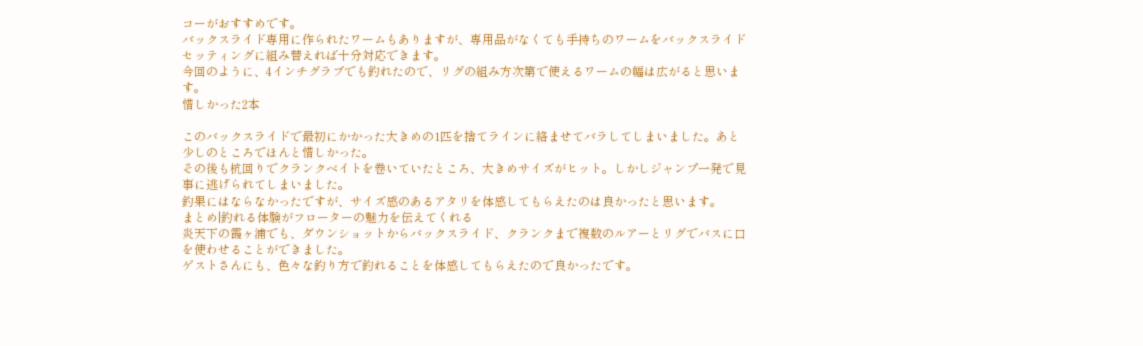コーがおすすめです。
バックスライド専用に作られたワームもありますが、専用品がなくても手持ちのワームをバックスライドセッティングに組み替えれば十分対応できます。
今回のように、4インチグラブでも釣れたので、リグの組み方次第で使えるワームの幅は広がると思います。
惜しかった2本

このバックスライドで最初にかかった大きめの1匹を捨てラインに絡ませてバラしてしまいました。あと少しのところでほんと惜しかった。
その後も杭回りでクランクベイトを巻いていたところ、大きめサイズがヒット。しかしジャンプ一発で見事に逃げられてしまいました。
釣果にはならなかったですが、サイズ感のあるアタリを体感してもらえたのは良かったと思います。
まとめ|釣れる体験がフローターの魅力を伝えてくれる
炎天下の霞ヶ浦でも、ダウンショットからバックスライド、クランクまで複数のルアーとリグでバスに口を使わせることができました。
ゲストさんにも、色々な釣り方で釣れることを体感してもらえたので良かったです。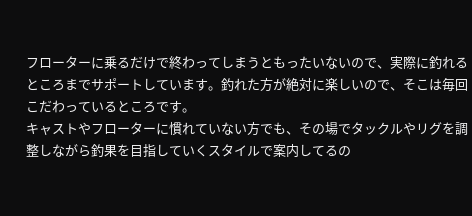フローターに乗るだけで終わってしまうともったいないので、実際に釣れるところまでサポートしています。釣れた方が絶対に楽しいので、そこは毎回こだわっているところです。
キャストやフローターに慣れていない方でも、その場でタックルやリグを調整しながら釣果を目指していくスタイルで案内してるの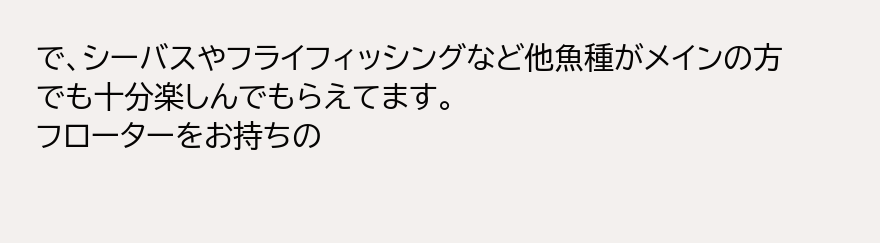で、シーバスやフライフィッシングなど他魚種がメインの方でも十分楽しんでもらえてます。
フローターをお持ちの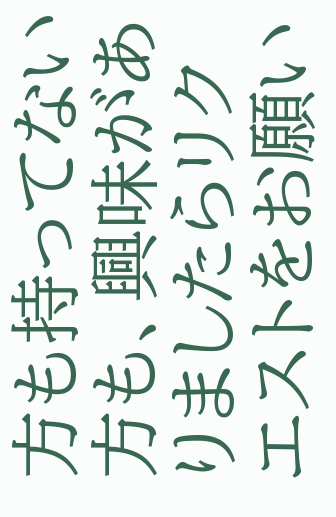方も持ってない方も、興味がありましたらリクエストをお願い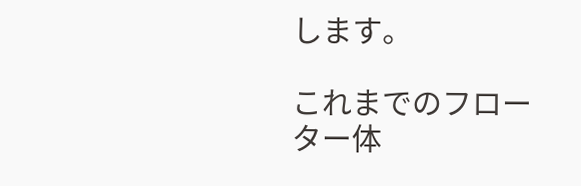します。

これまでのフローター体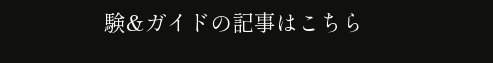験&ガイドの記事はこちら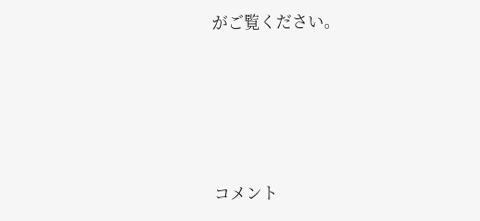がご覧ください。





コメント